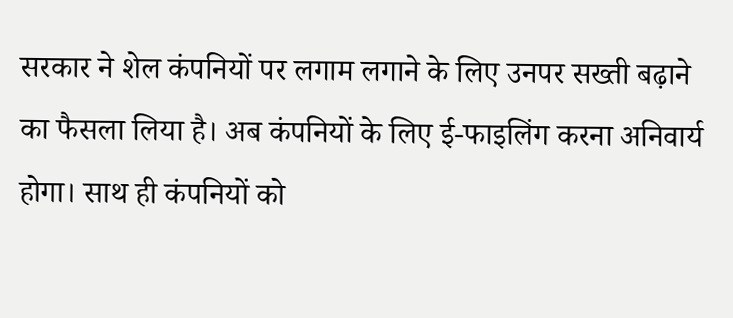सरकार ने शेल कंपनियों पर लगाम लगाने के लिए उनपर सख्ती बढ़ाने का फैसला लिया है। अब कंपनियों के लिए ई-फाइलिंग करना अनिवार्य होगा। साथ ही कंपनियों को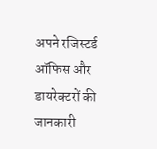अपने रजिस्टर्ड ऑफिस और डायरेक्टरों की जानकारी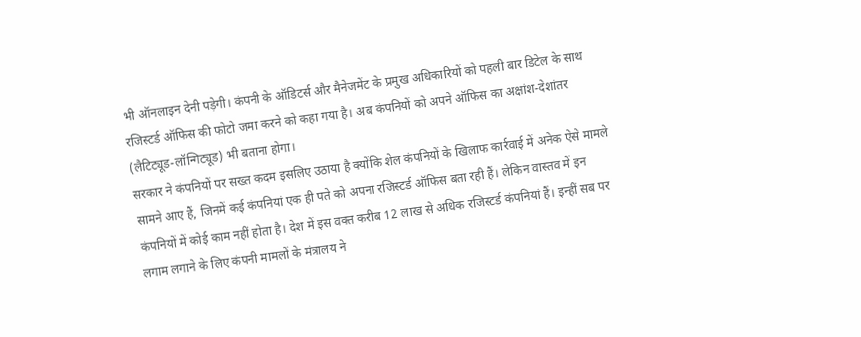भी ऑनलाइन देनी पड़ेगी। कंपनी के ऑडिटर्स और मैनेजमेंट के प्रमुख अधिकारियों को पहली बार डिटेल के साथ रजिस्टर्ड ऑफिस की फोटो जमा करने को कहा गया है। अब कंपनियों को अपने ऑफिस का अक्षांश-देशांतर (लैटिट्यूड-लॉन्गिट्यूड) भी बताना होगा।
सरकार ने कंपनियों पर सख्त कदम इसलिए उठाया है क्योंकि शेल कंपनियों के खिलाफ कार्रवाई में अनेक ऐसे मामले सामने आए हैं, जिनमें कई कंपनियां एक ही पते को अपना रजिस्टर्ड ऑफिस बता रही हैं। लेकिन वास्तव में इन कंपनियों में कोई काम नहीं होता है। देश में इस वक्त करीब 12 लाख से अधिक रजिस्टर्ड कंपनियां हैं। इन्हीं सब पर लगाम लगाने के लिए कंपनी मामलों के मंत्रालय ने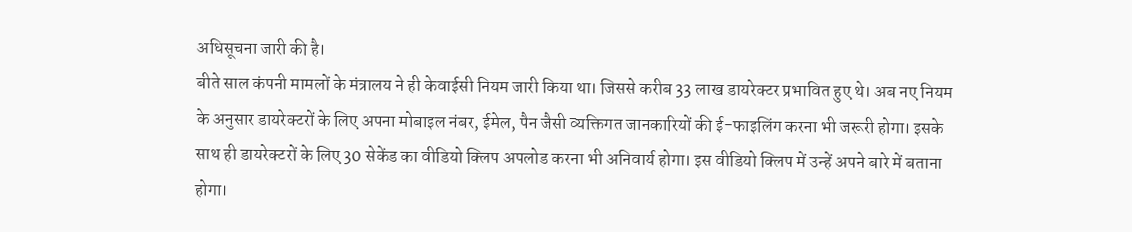अधिसूचना जारी की है।
बीते साल कंपनी मामलों के मंत्रालय ने ही केवाईसी नियम जारी किया था। जिससे करीब 33 लाख डायरेक्टर प्रभावित हुए थे। अब नए नियम के अनुसार डायरेक्टरों के लिए अपना मोबाइल नंबर, ईमेल, पैन जैसी व्यक्तिगत जानकारियों की ई-फाइलिंग करना भी जरूरी होगा। इसके साथ ही डायरेक्टरों के लिए 30 सेकेंड का वीडियो क्लिप अपलोड करना भी अनिवार्य होगा। इस वीडियो क्लिप में उन्हें अपने बारे में बताना होगा।